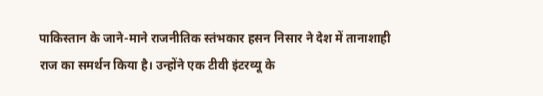पाकिस्तान के जाने-माने राजनीतिक स्तंभकार हसन निसार ने देश में तानाशाही राज का समर्थन किया है। उन्होंने एक टीवी इंटरव्यू के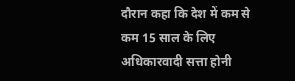दौरान कहा कि देश में कम से कम 15 साल के लिए अधिकारवादी सत्ता होनी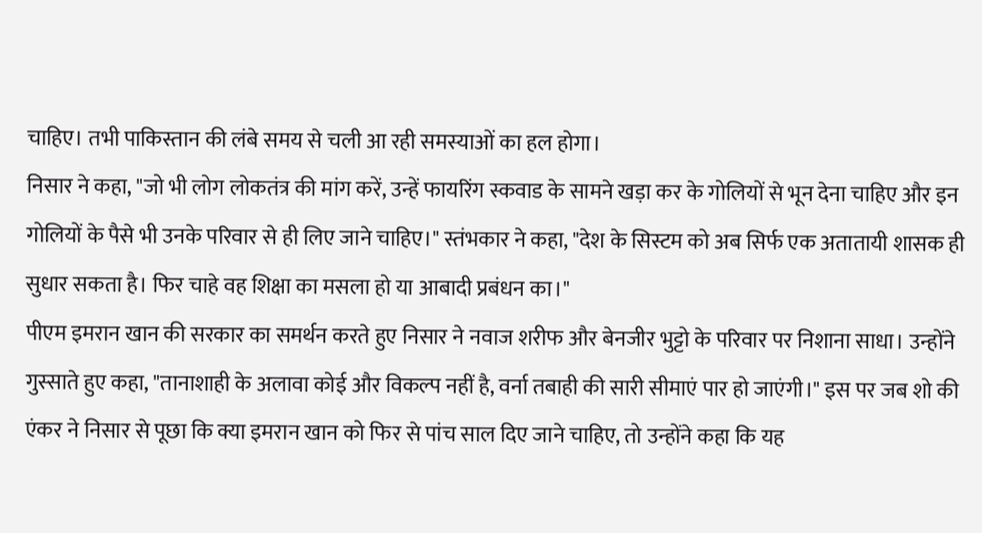चाहिए। तभी पाकिस्तान की लंबे समय से चली आ रही समस्याओं का हल होगा।
निसार ने कहा, "जो भी लोग लोकतंत्र की मांग करें, उन्हें फायरिंग स्कवाड के सामने खड़ा कर के गोलियों से भून देना चाहिए और इन गोलियों के पैसे भी उनके परिवार से ही लिए जाने चाहिए।" स्तंभकार ने कहा, "देश के सिस्टम को अब सिर्फ एक अतातायी शासक ही सुधार सकता है। फिर चाहे वह शिक्षा का मसला हो या आबादी प्रबंधन का।"
पीएम इमरान खान की सरकार का समर्थन करते हुए निसार ने नवाज शरीफ और बेनजीर भुट्टो के परिवार पर निशाना साधा। उन्होंने गुस्साते हुए कहा, "तानाशाही के अलावा कोई और विकल्प नहीं है, वर्ना तबाही की सारी सीमाएं पार हो जाएंगी।" इस पर जब शो की एंकर ने निसार से पूछा कि क्या इमरान खान को फिर से पांच साल दिए जाने चाहिए, तो उन्होंने कहा कि यह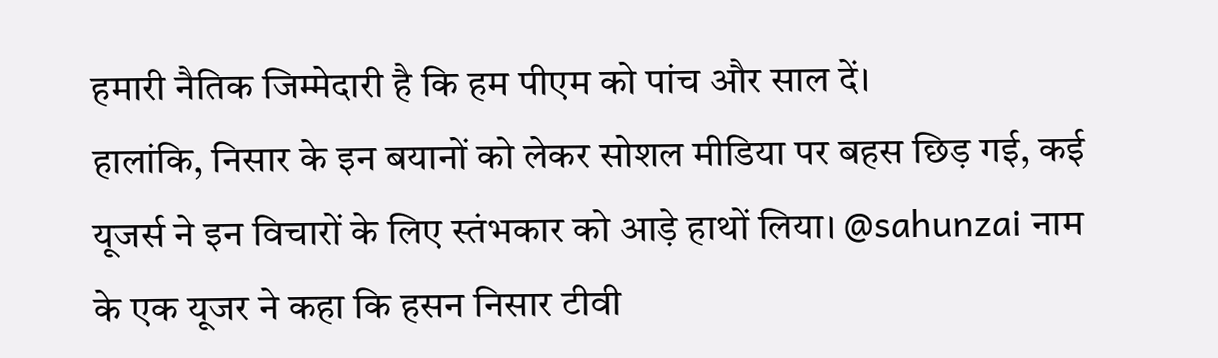हमारी नैतिक जिम्मेदारी है कि हम पीएम को पांच और साल दें।
हालांकि, निसार के इन बयानों को लेकर सोशल मीडिया पर बहस छिड़ गई, कई यूजर्स ने इन विचारों के लिए स्तंभकार को आड़े हाथों लिया। @sahunzai नाम के एक यूजर ने कहा कि हसन निसार टीवी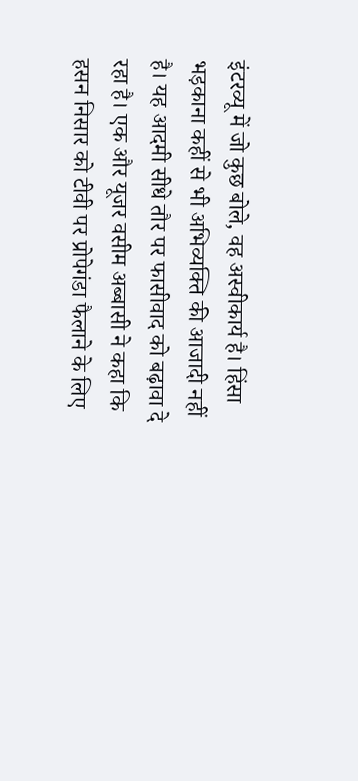इंटरव्यू में जो कुछ बोले, वह अस्वीकार्य है। हिंसा भड़काना कहीं से भी अभिव्यक्ति की आजादी नहीं है। यह आदमी सीधे तौर पर फासीवाद को बढ़ावा दे रहा है। एक और यूजर वसीम अब्बासी ने कहा कि हसन निसार को टीवी पर प्रोपेगंडा फैलाने के लिए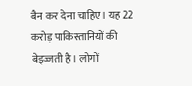बैन कर देना चाहिए। यह 22 करोड़ पाकिस्तानियों की बेइज्जती है। लोगों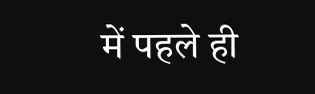में पहले ही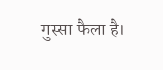गुस्सा फैला है।